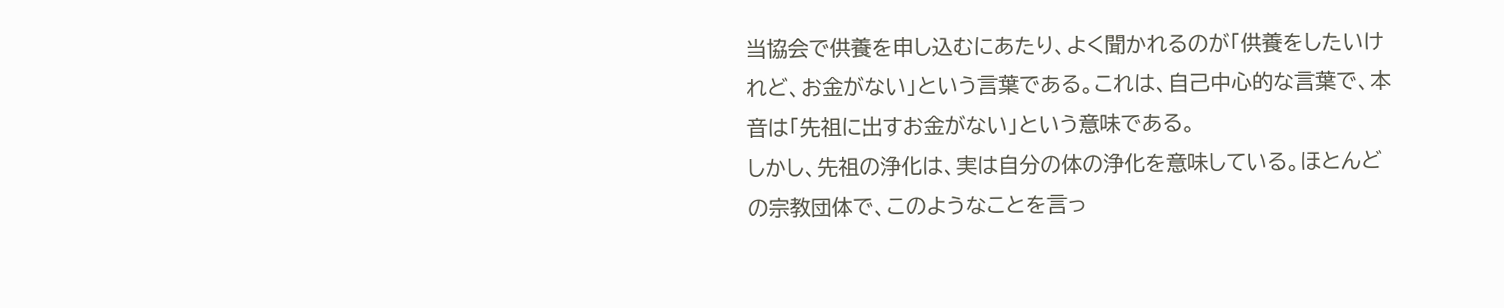当協会で供養を申し込むにあたり、よく聞かれるのが「供養をしたいけれど、お金がない」という言葉である。これは、自己中心的な言葉で、本音は「先祖に出すお金がない」という意味である。
しかし、先祖の浄化は、実は自分の体の浄化を意味している。ほとんどの宗教団体で、このようなことを言っ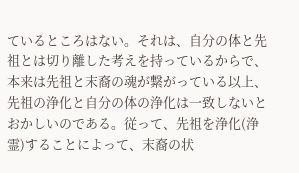ているところはない。それは、自分の体と先祖とは切り離した考えを持っているからで、本来は先祖と末裔の魂が繋がっている以上、先祖の浄化と自分の体の浄化は一致しないとおかしいのである。従って、先祖を浄化(浄霊)することによって、末裔の状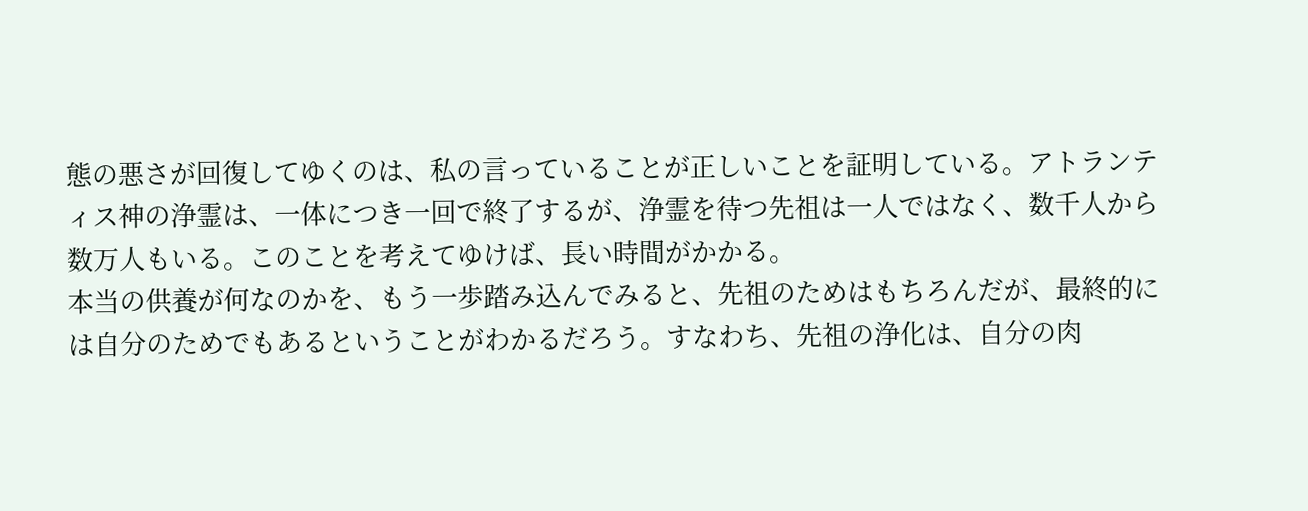態の悪さが回復してゆくのは、私の言っていることが正しいことを証明している。アトランティス神の浄霊は、一体につき一回で終了するが、浄霊を待つ先祖は一人ではなく、数千人から数万人もいる。このことを考えてゆけば、長い時間がかかる。
本当の供養が何なのかを、もう一歩踏み込んでみると、先祖のためはもちろんだが、最終的には自分のためでもあるということがわかるだろう。すなわち、先祖の浄化は、自分の肉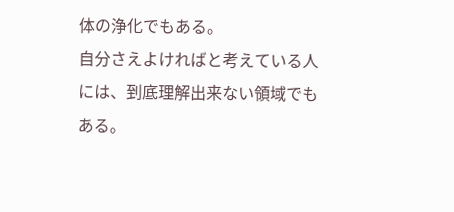体の浄化でもある。
自分さえよければと考えている人には、到底理解出来ない領域でもある。